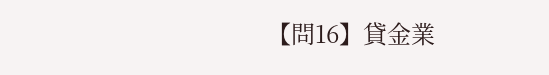【問16】貸金業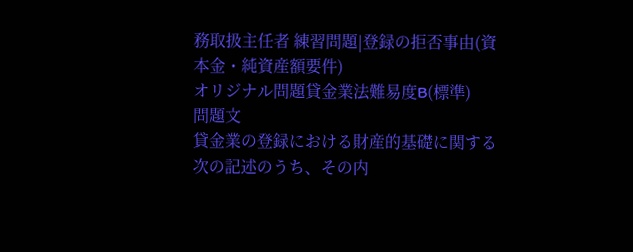務取扱主任者 練習問題|登録の拒否事由(資本金・純資産額要件)
オリジナル問題貸金業法難易度B(標準)
問題文
貸金業の登録における財産的基礎に関する次の記述のうち、その内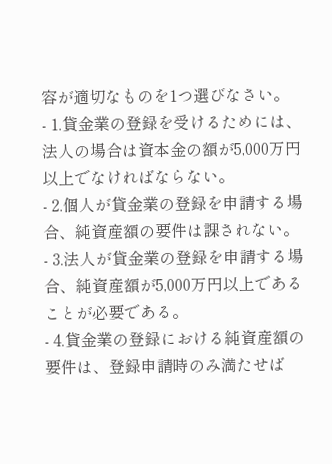容が適切なものを1つ選びなさい。
- 1.貸金業の登録を受けるためには、法人の場合は資本金の額が5,000万円以上でなければならない。
- 2.個人が貸金業の登録を申請する場合、純資産額の要件は課されない。
- 3.法人が貸金業の登録を申請する場合、純資産額が5,000万円以上であることが必要である。
- 4.貸金業の登録における純資産額の要件は、登録申請時のみ満たせば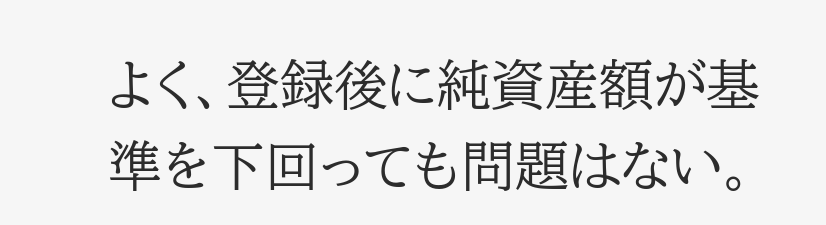よく、登録後に純資産額が基準を下回っても問題はない。